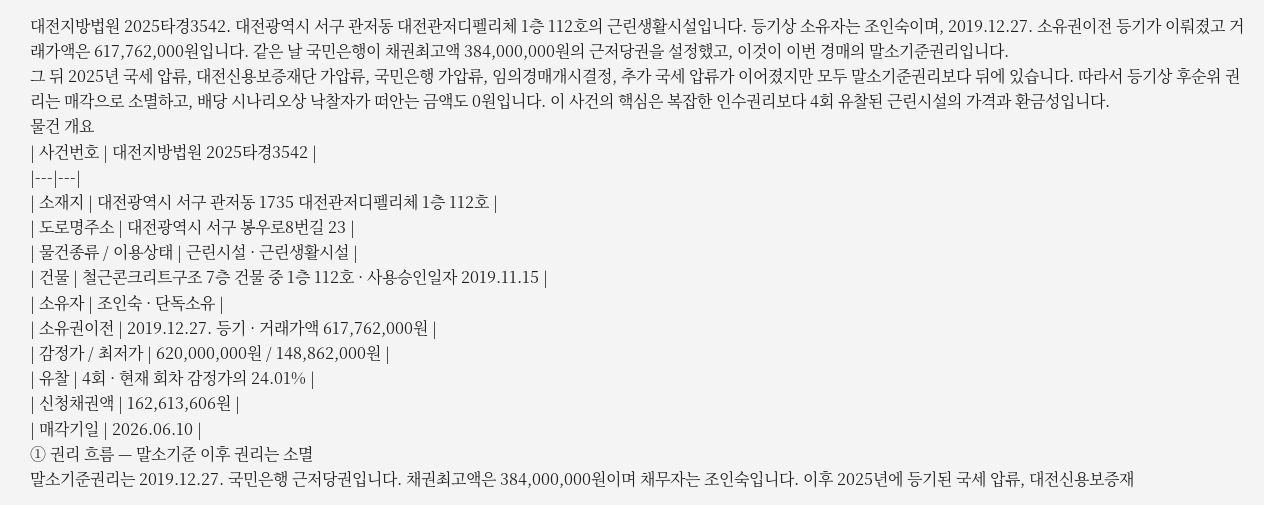대전지방법원 2025타경3542. 대전광역시 서구 관저동 대전관저디펠리체 1층 112호의 근린생활시설입니다. 등기상 소유자는 조인숙이며, 2019.12.27. 소유권이전 등기가 이뤄졌고 거래가액은 617,762,000원입니다. 같은 날 국민은행이 채권최고액 384,000,000원의 근저당권을 설정했고, 이것이 이번 경매의 말소기준권리입니다.
그 뒤 2025년 국세 압류, 대전신용보증재단 가압류, 국민은행 가압류, 임의경매개시결정, 추가 국세 압류가 이어졌지만 모두 말소기준권리보다 뒤에 있습니다. 따라서 등기상 후순위 권리는 매각으로 소멸하고, 배당 시나리오상 낙찰자가 떠안는 금액도 0원입니다. 이 사건의 핵심은 복잡한 인수권리보다 4회 유찰된 근린시설의 가격과 환금성입니다.
물건 개요
| 사건번호 | 대전지방법원 2025타경3542 |
|---|---|
| 소재지 | 대전광역시 서구 관저동 1735 대전관저디펠리체 1층 112호 |
| 도로명주소 | 대전광역시 서구 봉우로8번길 23 |
| 물건종류 / 이용상태 | 근린시설 · 근린생활시설 |
| 건물 | 철근콘크리트구조 7층 건물 중 1층 112호 · 사용승인일자 2019.11.15 |
| 소유자 | 조인숙 · 단독소유 |
| 소유권이전 | 2019.12.27. 등기 · 거래가액 617,762,000원 |
| 감정가 / 최저가 | 620,000,000원 / 148,862,000원 |
| 유찰 | 4회 · 현재 회차 감정가의 24.01% |
| 신청채권액 | 162,613,606원 |
| 매각기일 | 2026.06.10 |
① 권리 흐름 — 말소기준 이후 권리는 소멸
말소기준권리는 2019.12.27. 국민은행 근저당권입니다. 채권최고액은 384,000,000원이며 채무자는 조인숙입니다. 이후 2025년에 등기된 국세 압류, 대전신용보증재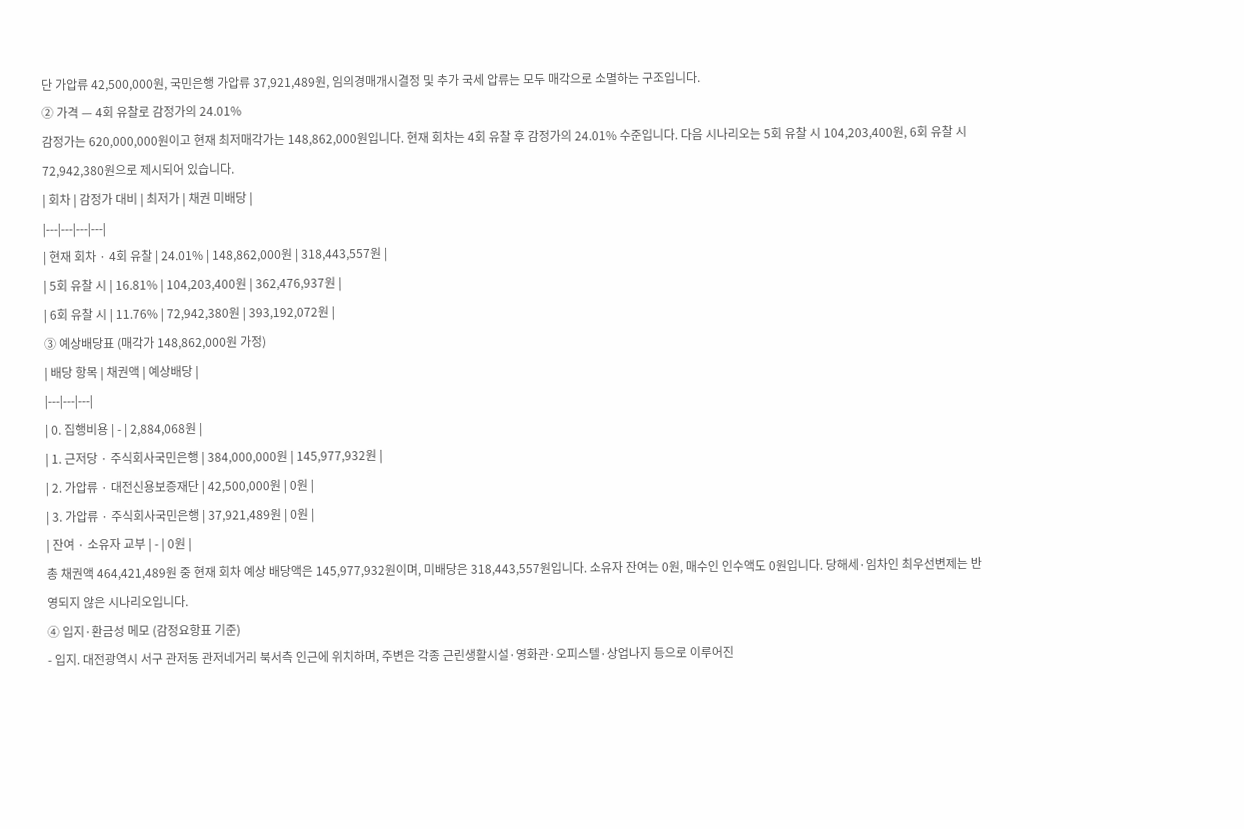단 가압류 42,500,000원, 국민은행 가압류 37,921,489원, 임의경매개시결정 및 추가 국세 압류는 모두 매각으로 소멸하는 구조입니다.
② 가격 — 4회 유찰로 감정가의 24.01%
감정가는 620,000,000원이고 현재 최저매각가는 148,862,000원입니다. 현재 회차는 4회 유찰 후 감정가의 24.01% 수준입니다. 다음 시나리오는 5회 유찰 시 104,203,400원, 6회 유찰 시 72,942,380원으로 제시되어 있습니다.
| 회차 | 감정가 대비 | 최저가 | 채권 미배당 |
|---|---|---|---|
| 현재 회차 · 4회 유찰 | 24.01% | 148,862,000원 | 318,443,557원 |
| 5회 유찰 시 | 16.81% | 104,203,400원 | 362,476,937원 |
| 6회 유찰 시 | 11.76% | 72,942,380원 | 393,192,072원 |
③ 예상배당표 (매각가 148,862,000원 가정)
| 배당 항목 | 채권액 | 예상배당 |
|---|---|---|
| 0. 집행비용 | - | 2,884,068원 |
| 1. 근저당 · 주식회사국민은행 | 384,000,000원 | 145,977,932원 |
| 2. 가압류 · 대전신용보증재단 | 42,500,000원 | 0원 |
| 3. 가압류 · 주식회사국민은행 | 37,921,489원 | 0원 |
| 잔여 · 소유자 교부 | - | 0원 |
총 채권액 464,421,489원 중 현재 회차 예상 배당액은 145,977,932원이며, 미배당은 318,443,557원입니다. 소유자 잔여는 0원, 매수인 인수액도 0원입니다. 당해세·임차인 최우선변제는 반영되지 않은 시나리오입니다.
④ 입지·환금성 메모 (감정요항표 기준)
- 입지. 대전광역시 서구 관저동 관저네거리 북서측 인근에 위치하며, 주변은 각종 근린생활시설·영화관·오피스텔·상업나지 등으로 이루어진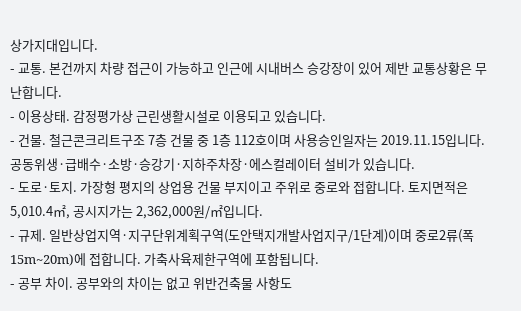상가지대입니다.
- 교통. 본건까지 차량 접근이 가능하고 인근에 시내버스 승강장이 있어 제반 교통상황은 무난합니다.
- 이용상태. 감정평가상 근린생활시설로 이용되고 있습니다.
- 건물. 철근콘크리트구조 7층 건물 중 1층 112호이며 사용승인일자는 2019.11.15입니다. 공동위생·급배수·소방·승강기·지하주차장·에스컬레이터 설비가 있습니다.
- 도로·토지. 가장형 평지의 상업용 건물 부지이고 주위로 중로와 접합니다. 토지면적은 5,010.4㎡, 공시지가는 2,362,000원/㎡입니다.
- 규제. 일반상업지역·지구단위계획구역(도안택지개발사업지구/1단계)이며 중로2류(폭 15m~20m)에 접합니다. 가축사육제한구역에 포함됩니다.
- 공부 차이. 공부와의 차이는 없고 위반건축물 사항도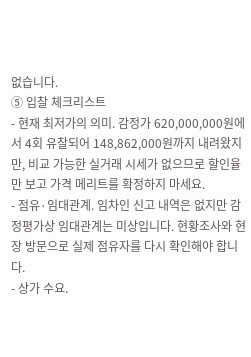없습니다.
⑤ 입찰 체크리스트
- 현재 최저가의 의미. 감정가 620,000,000원에서 4회 유찰되어 148,862,000원까지 내려왔지만, 비교 가능한 실거래 시세가 없으므로 할인율만 보고 가격 메리트를 확정하지 마세요.
- 점유·임대관계. 임차인 신고 내역은 없지만 감정평가상 임대관계는 미상입니다. 현황조사와 현장 방문으로 실제 점유자를 다시 확인해야 합니다.
- 상가 수요.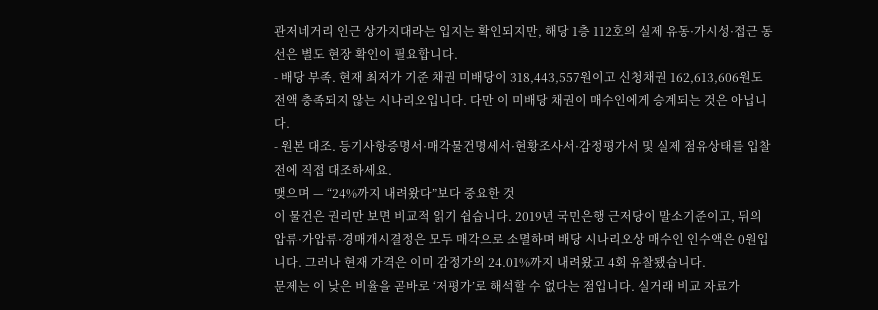관저네거리 인근 상가지대라는 입지는 확인되지만, 해당 1층 112호의 실제 유동·가시성·접근 동선은 별도 현장 확인이 필요합니다.
- 배당 부족. 현재 최저가 기준 채권 미배당이 318,443,557원이고 신청채권 162,613,606원도 전액 충족되지 않는 시나리오입니다. 다만 이 미배당 채권이 매수인에게 승계되는 것은 아닙니다.
- 원본 대조. 등기사항증명서·매각물건명세서·현황조사서·감정평가서 및 실제 점유상태를 입찰 전에 직접 대조하세요.
맺으며 — “24%까지 내려왔다”보다 중요한 것
이 물건은 권리만 보면 비교적 읽기 쉽습니다. 2019년 국민은행 근저당이 말소기준이고, 뒤의 압류·가압류·경매개시결정은 모두 매각으로 소멸하며 배당 시나리오상 매수인 인수액은 0원입니다. 그러나 현재 가격은 이미 감정가의 24.01%까지 내려왔고 4회 유찰됐습니다.
문제는 이 낮은 비율을 곧바로 ‘저평가’로 해석할 수 없다는 점입니다. 실거래 비교 자료가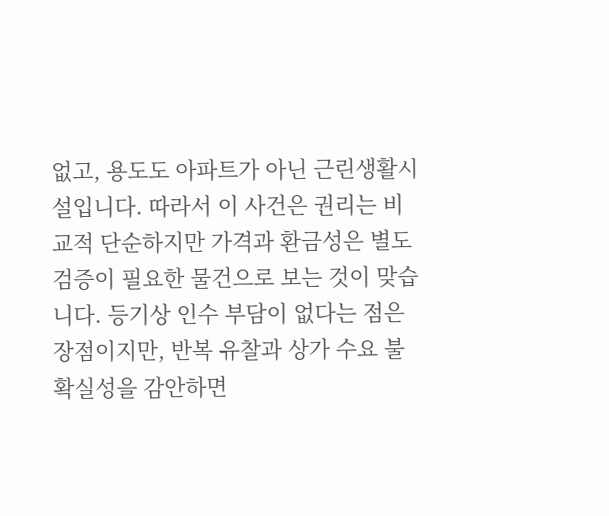없고, 용도도 아파트가 아닌 근린생활시설입니다. 따라서 이 사건은 권리는 비교적 단순하지만 가격과 환금성은 별도 검증이 필요한 물건으로 보는 것이 맞습니다. 등기상 인수 부담이 없다는 점은 장점이지만, 반복 유찰과 상가 수요 불확실성을 감안하면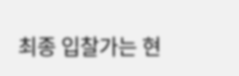최종 입찰가는 현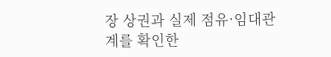장 상권과 실제 점유·임대관계를 확인한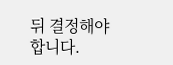뒤 결정해야 합니다.